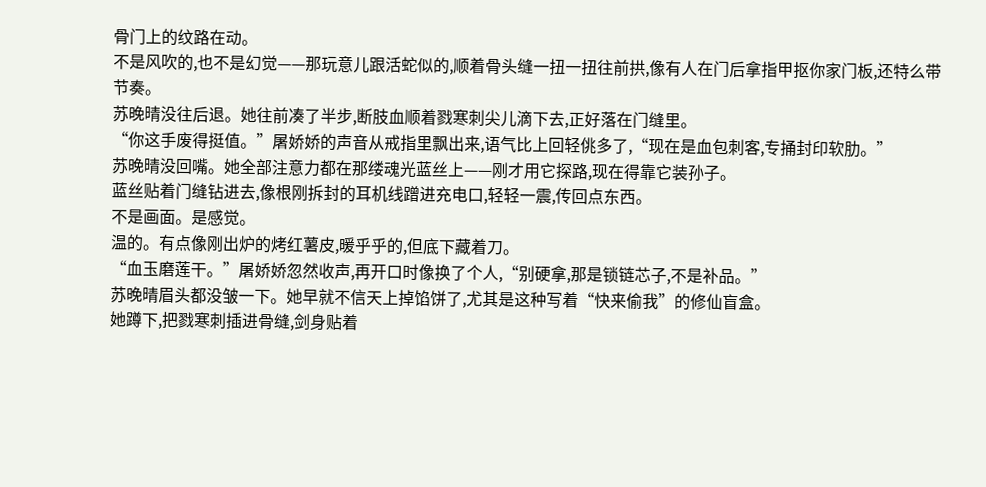骨门上的纹路在动。
不是风吹的,也不是幻觉——那玩意儿跟活蛇似的,顺着骨头缝一扭一扭往前拱,像有人在门后拿指甲抠你家门板,还特么带节奏。
苏晚晴没往后退。她往前凑了半步,断肢血顺着戮寒刺尖儿滴下去,正好落在门缝里。
“你这手废得挺值。”屠娇娇的声音从戒指里飘出来,语气比上回轻佻多了,“现在是血包刺客,专捅封印软肋。”
苏晚晴没回嘴。她全部注意力都在那缕魂光蓝丝上——刚才用它探路,现在得靠它装孙子。
蓝丝贴着门缝钻进去,像根刚拆封的耳机线蹭进充电口,轻轻一震,传回点东西。
不是画面。是感觉。
温的。有点像刚出炉的烤红薯皮,暖乎乎的,但底下藏着刀。
“血玉磨莲干。”屠娇娇忽然收声,再开口时像换了个人,“别硬拿,那是锁链芯子,不是补品。”
苏晚晴眉头都没皱一下。她早就不信天上掉馅饼了,尤其是这种写着“快来偷我”的修仙盲盒。
她蹲下,把戮寒刺插进骨缝,剑身贴着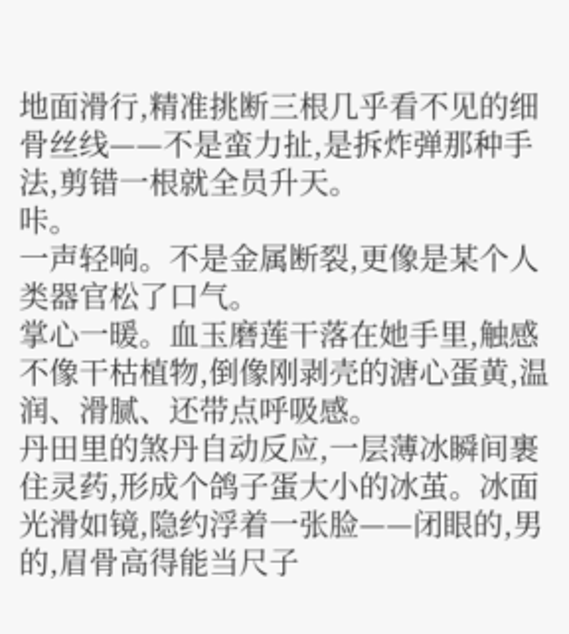地面滑行,精准挑断三根几乎看不见的细骨丝线——不是蛮力扯,是拆炸弹那种手法,剪错一根就全员升天。
咔。
一声轻响。不是金属断裂,更像是某个人类器官松了口气。
掌心一暖。血玉磨莲干落在她手里,触感不像干枯植物,倒像刚剥壳的溏心蛋黄,温润、滑腻、还带点呼吸感。
丹田里的煞丹自动反应,一层薄冰瞬间裹住灵药,形成个鸽子蛋大小的冰茧。冰面光滑如镜,隐约浮着一张脸——闭眼的,男的,眉骨高得能当尺子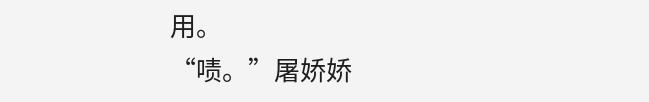用。
“啧。”屠娇娇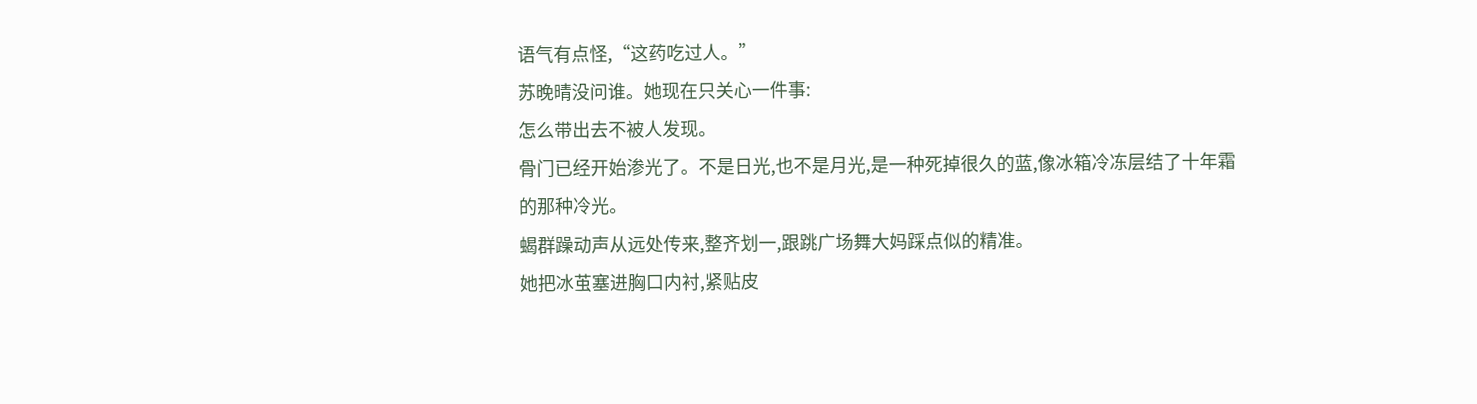语气有点怪,“这药吃过人。”
苏晚晴没问谁。她现在只关心一件事:
怎么带出去不被人发现。
骨门已经开始渗光了。不是日光,也不是月光,是一种死掉很久的蓝,像冰箱冷冻层结了十年霜的那种冷光。
蝎群躁动声从远处传来,整齐划一,跟跳广场舞大妈踩点似的精准。
她把冰茧塞进胸口内衬,紧贴皮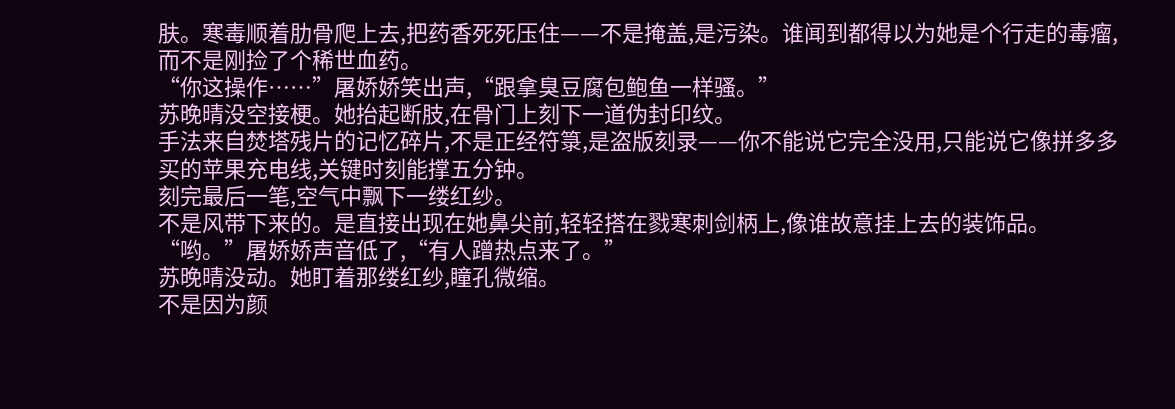肤。寒毒顺着肋骨爬上去,把药香死死压住——不是掩盖,是污染。谁闻到都得以为她是个行走的毒瘤,而不是刚捡了个稀世血药。
“你这操作……”屠娇娇笑出声,“跟拿臭豆腐包鲍鱼一样骚。”
苏晚晴没空接梗。她抬起断肢,在骨门上刻下一道伪封印纹。
手法来自焚塔残片的记忆碎片,不是正经符箓,是盗版刻录——你不能说它完全没用,只能说它像拼多多买的苹果充电线,关键时刻能撑五分钟。
刻完最后一笔,空气中飘下一缕红纱。
不是风带下来的。是直接出现在她鼻尖前,轻轻搭在戮寒刺剑柄上,像谁故意挂上去的装饰品。
“哟。”屠娇娇声音低了,“有人蹭热点来了。”
苏晚晴没动。她盯着那缕红纱,瞳孔微缩。
不是因为颜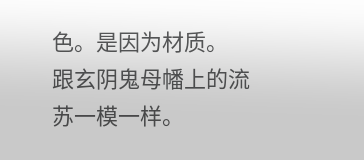色。是因为材质。
跟玄阴鬼母幡上的流苏一模一样。